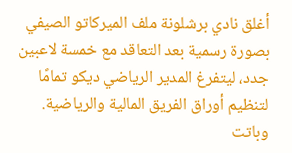أغلق نادي برشلونة ملف الميركاتو الصيفي بصورة رسمية بعد التعاقد مع خمسة لاعبين جدد، ليتفرغ المدير الرياضي ديكو تمامًا لتنظيم أوراق الفريق المالية والرياضية.
وباتت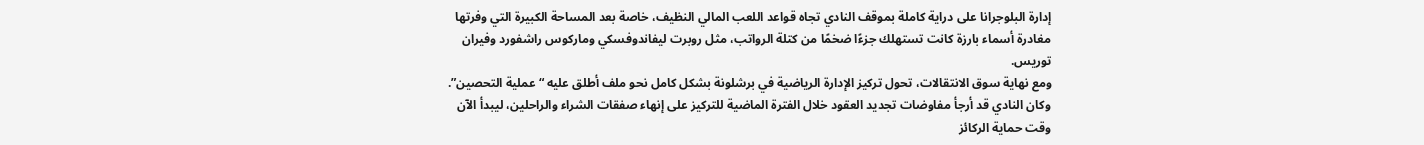إدارة البلوجرانا على دراية كاملة بموقف النادي تجاه قواعد اللعب المالي النظيف، خاصة بعد المساحة الكبيرة التي وفرتها مغادرة أسماء بارزة كانت تستهلك جزءًا ضخمًا من كتلة الرواتب، مثل روبرت ليفاندوفسكي وماركوس راشفورد وفيران توريس.
ومع نهاية سوق الانتقالات، تحول تركيز الإدارة الرياضية في برشلونة بشكل كامل نحو ملف أطلق عليه “عملية التحصين”.
وكان النادي قد أرجأ مفاوضات تجديد العقود خلال الفترة الماضية للتركيز على إنهاء صفقات الشراء والراحلين، ليبدأ الآن وقت حماية الركائز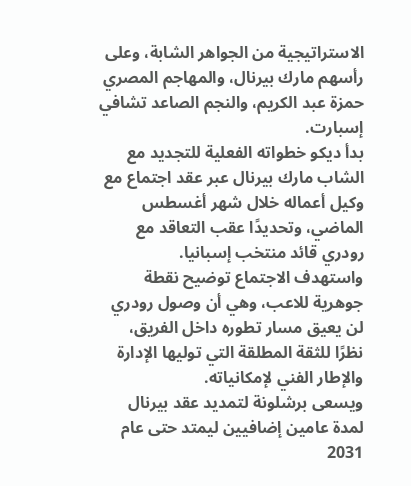الاستراتيجية من الجواهر الشابة، وعلى رأسهم مارك بيرنال، والمهاجم المصري حمزة عبد الكريم، والنجم الصاعد تشافي إسبارت.
بدأ ديكو خطواته الفعلية للتجديد مع الشاب مارك بيرنال عبر عقد اجتماع مع وكيل أعماله خلال شهر أغسطس الماضي، وتحديدًا عقب التعاقد مع رودري قائد منتخب إسبانيا.
واستهدف الاجتماع توضيح نقطة جوهرية للاعب، وهي أن وصول رودري لن يعيق مسار تطوره داخل الفريق، نظرًا للثقة المطلقة التي توليها الإدارة والإطار الفني لإمكانياته.
ويسعى برشلونة لتمديد عقد بيرنال لمدة عامين إضافيين ليمتد حتى عام 2031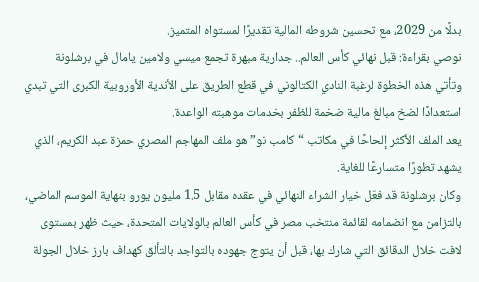بدلًا من 2029، مع تحسين شروطه المالية تقديرًا لمستواه المتميز.
نوصي بقراءة: قبل نهائي كأس العالم.. جدارية مبهرة تجمع ميسي ولامين يامال في برشلونة
وتأتي هذه الخطوة لرغبة النادي الكتالوني في قطع الطريق على الأندية الأوروبية الكبرى التي تبدي استعدادًا لضخ مبالغ مالية ضخمة للظفر بخدمات موهبته الواعدة.
يعد الملف الأكثر إلحاحًا في مكاتب “كامب نو” هو ملف المهاجم المصري حمزة عبد الكريم، الذي يشهد تطورًا متسارعًا للغاية.
وكان برشلونة قد فعّل خيار الشراء النهائي في عقده مقابل 1.5 مليون يورو بنهاية الموسم الماضي، بالتزامن مع انضمامه لقائمة منتخب مصر في كأس العالم بالولايات المتحدة، حيث ظهر بمستوى لافت خلال الدقائق التي شارك بها، قبل أن يتوج جهوده بالتواجد بالتألق كهداف بارز خلال الجولة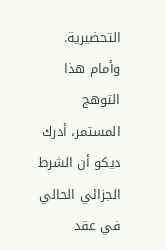التحضيرية.
وأمام هذا التوهج المستمر، أدرك ديكو أن الشرط الجزائي الحالي في عقد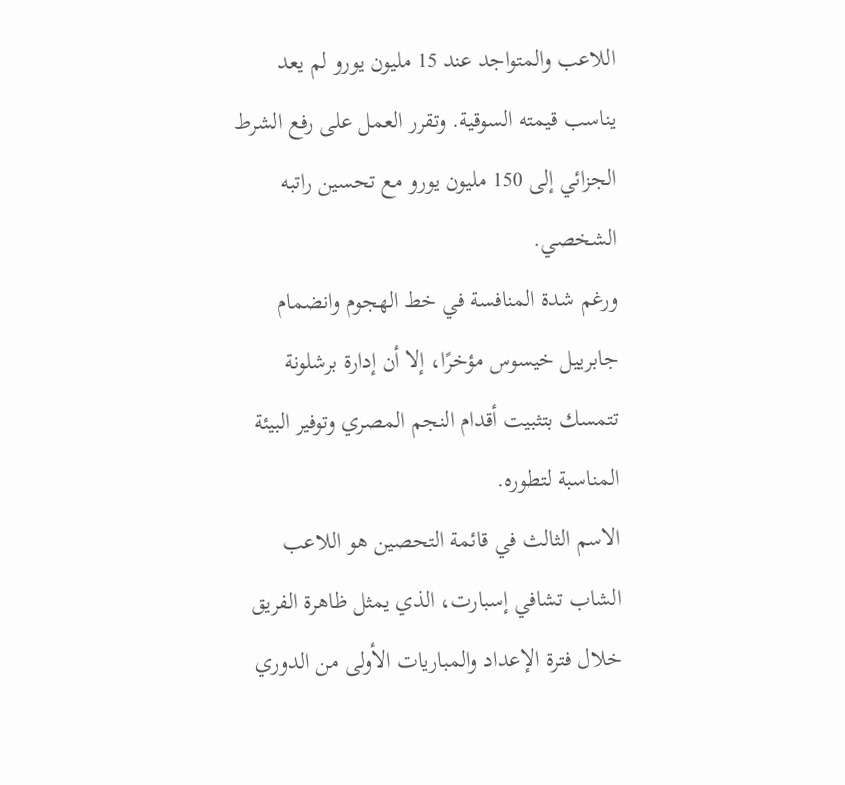اللاعب والمتواجد عند 15 مليون يورو لم يعد يناسب قيمته السوقية. وتقرر العمل على رفع الشرط الجزائي إلى 150 مليون يورو مع تحسين راتبه الشخصي.
ورغم شدة المنافسة في خط الهجوم وانضمام جابرييل خيسوس مؤخرًا، إلا أن إدارة برشلونة تتمسك بتثبيت أقدام النجم المصري وتوفير البيئة المناسبة لتطوره.
الاسم الثالث في قائمة التحصين هو اللاعب الشاب تشافي إسبارت، الذي يمثل ظاهرة الفريق خلال فترة الإعداد والمباريات الأولى من الدوري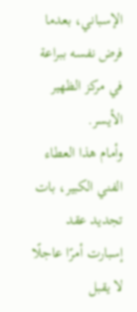الإسباني، بعدما فرض نفسه ببراعة في مركز الظهير الأيسر.
وأمام هذا العطاء الفني الكبير، بات تجديد عقد إسبارت أمرًا عاجلًا لا يقبل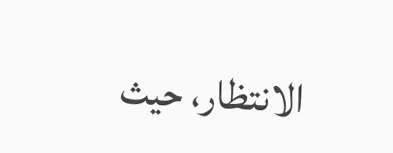الانتظار، حيث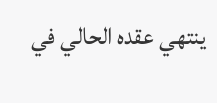ينتهي عقده الحالي في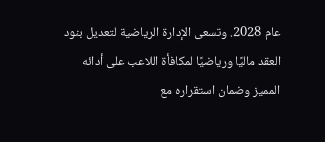عام 2028. وتسعى الإدارة الرياضية لتعديل بنود العقد ماليًا ورياضيًا لمكافأة اللاعب على أدائه المميز وضمان استقراره مع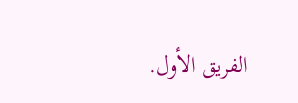الفريق الأول.